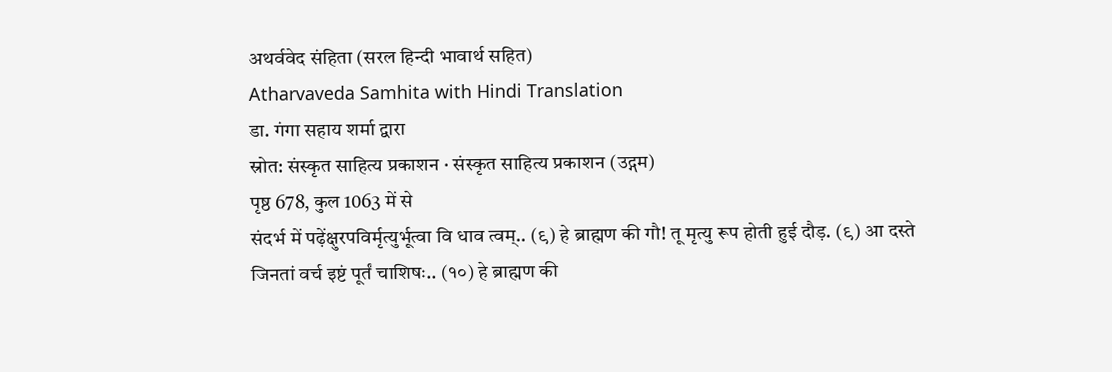अथर्ववेद संहिता (सरल हिन्दी भावार्थ सहित)
Atharvaveda Samhita with Hindi Translation
डा. गंगा सहाय शर्मा द्वारा
स्रोत: संस्कृत साहित्य प्रकाशन · संस्कृत साहित्य प्रकाशन (उद्गम)
पृष्ठ 678, कुल 1063 में से
संदर्भ में पढ़ेंक्षुरपविर्मृत्युर्भूत्वा वि धाव त्वम्.. (९) हे ब्राह्मण की गौ! तू मृत्यु रूप होती हुई दौड़. (९) आ दस्ते जिनतां वर्च इष्टं पूर्तं चाशिषः.. (१०) हे ब्राह्मण की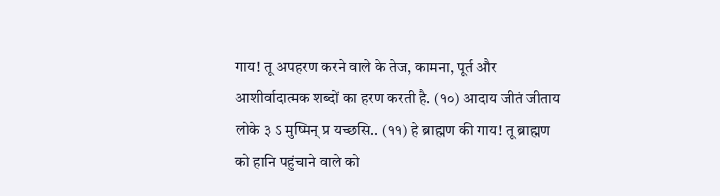गाय! तू अपहरण करने वाले के तेज, कामना, पूर्त और आशीर्वादात्मक शब्दों का हरण करती है. (१०) आदाय जीतं जीताय लोके ३ ऽ मुष्मिन् प्र यच्छसि.. (११) हे ब्राह्मण की गाय! तू ब्राह्मण को हानि पहुंचाने वाले को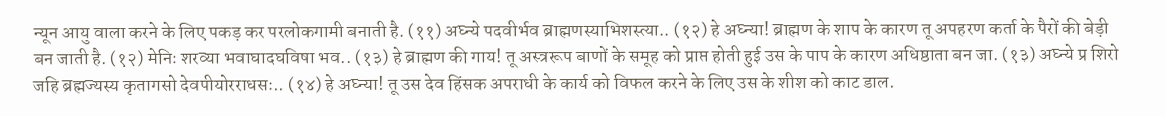न्यून आयु वाला करने के लिए पकड़ कर परलोकगामी बनाती है. (११) अघ्न्ये पदवीर्भव ब्राह्मणस्याभिशस्त्या.. (१२) हे अघ्न्या! ब्राह्मण के शाप के कारण तू अपहरण कर्ता के पैरों की बेड़ी बन जाती है. (१२) मेनिः शरव्या भवाघादघविषा भव.. (१३) हे ब्राह्मण की गाय! तू अस्त्ररूप बाणों के समूह को प्राप्त होती हुई उस के पाप के कारण अधिष्ठाता बन जा. (१३) अघ्न्ये प्र शिरो जहि ब्रह्मज्यस्य कृतागसो देवपीयोरराधसः.. (१४) हे अघ्न्या! तू उस देव हिंसक अपराधी के कार्य को विफल करने के लिए उस के शीश को काट डाल.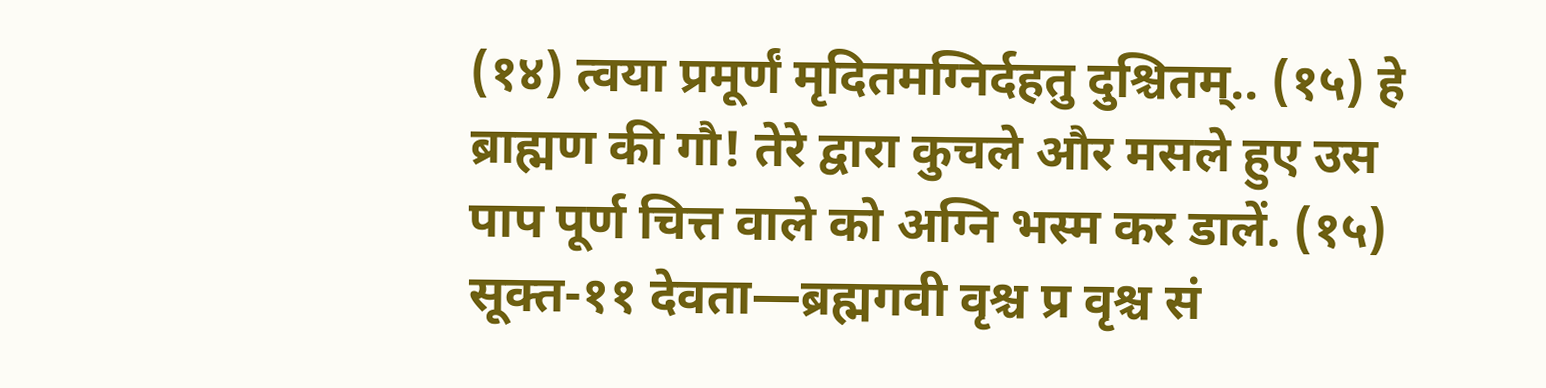(१४) त्वया प्रमूर्णं मृदितमग्निर्दहतु दुश्चितम्.. (१५) हे ब्राह्मण की गौ! तेरे द्वारा कुचले और मसले हुए उस पाप पूर्ण चित्त वाले को अग्नि भस्म कर डालें. (१५) सूक्त-११ देवता—ब्रह्मगवी वृश्च प्र वृश्च सं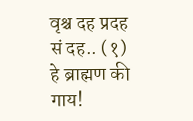वृश्च दह प्रदह सं दह.. (१) हे ब्राह्मण की गाय!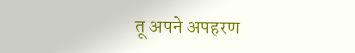तू अपने अपहरण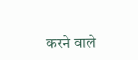करने वाले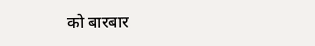को बारबार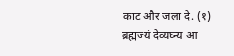काट और जला दे. (१) ब्रह्मज्यं देव्यघ्न्य आ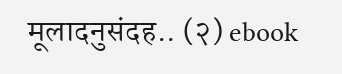मूलादनुसंदह.. (२) ebook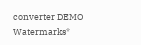converter DEMO Watermarks*